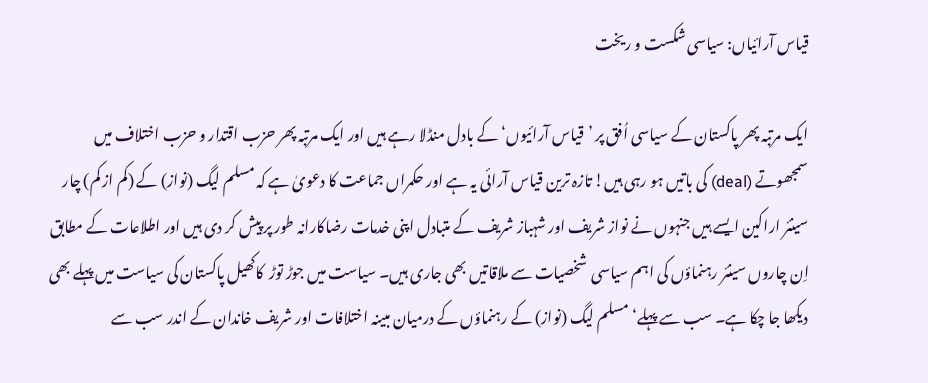قیاس آرائیاں: سیاسی شکست و ریخت

ایک مرتبہ پھر پاکستان کے سیاسی اُفق پر ’قیاس آرائیوں‘ کے بادل منڈلا رہے ہیں اور ایک مرتبہ پھر حزب اقتدار و حزب اختلاف میں سمجھوتے (deal) کی باتیں ہو رہی ہیں! تازہ ترین قیاس آرائی یہ ہے اور حکمراں جماعت کا دعویٰ ہے کہ مسلم لیگ (نواز) کے (کم از کم) چار سینئر اراکین ایسے ہیں جنہوں نے نواز شریف اور شہباز شریف کے متبادل اپنی خدمات رضاکارانہ طور پر پیش کر دی ہیں اور اطلاعات کے مطابق اِن چاروں سینئر رہنماؤں کی اہم سیاسی  شخصیات سے ملاقاتیں بھی جاری ہیں۔ سیاست میں جوڑ توڑ  کاکھیل پاکستان کی سیاست میں پہلے بھی دیکھا جا چکا ہے۔ سب سے پہلے‘ مسلم لیگ (نواز) کے رہنماؤں کے درمیان مبینہ اختلافات اور شریف خاندان کے اندر سب سے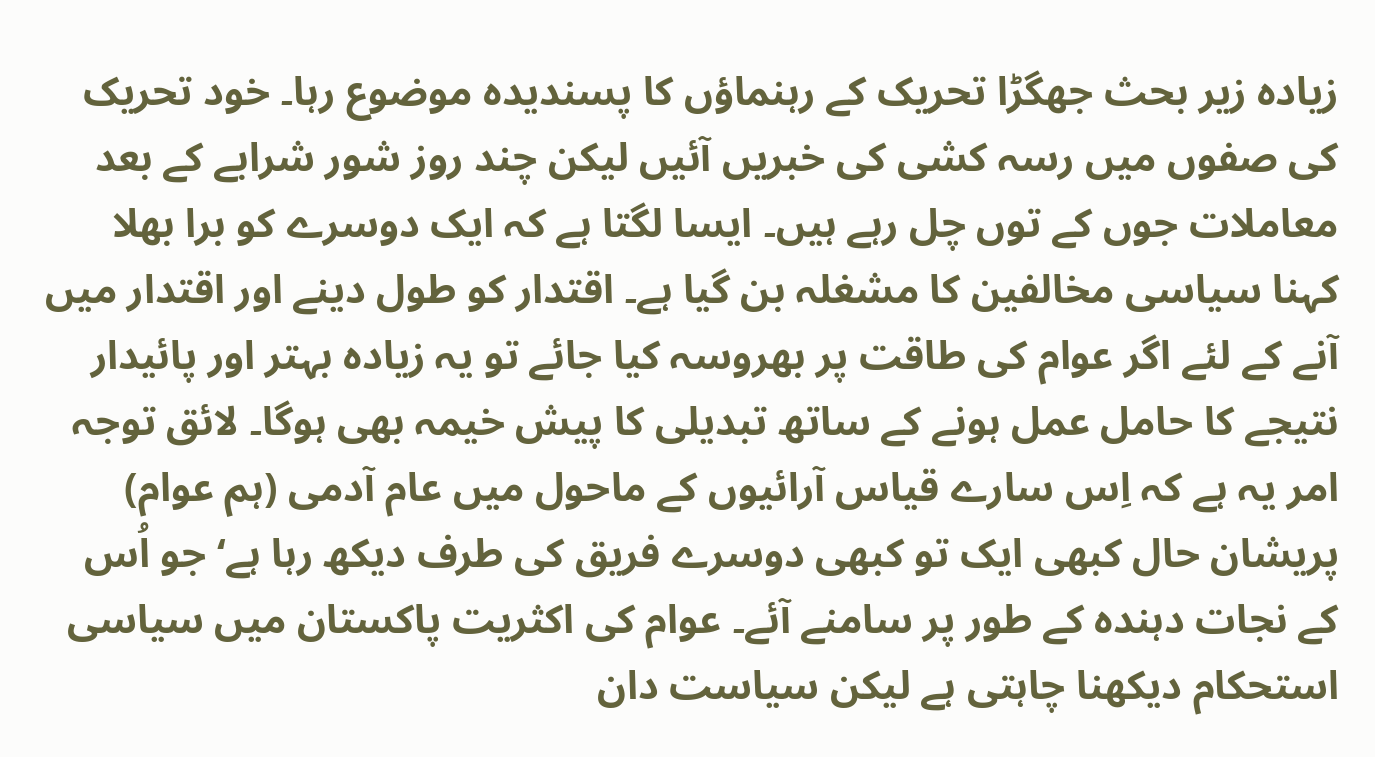زیادہ زیر بحث جھگڑا تحریک کے رہنماؤں کا پسندیدہ موضوع رہا۔ خود تحریک کی صفوں میں رسہ کشی کی خبریں آئیں لیکن چند روز شور شرابے کے بعد معاملات جوں کے توں چل رہے ہیں۔ ایسا لگتا ہے کہ ایک دوسرے کو برا بھلا کہنا سیاسی مخالفین کا مشغلہ بن گیا ہے۔ اقتدار کو طول دینے اور اقتدار میں آنے کے لئے اگر عوام کی طاقت پر بھروسہ کیا جائے تو یہ زیادہ بہتر اور پائیدار نتیجے کا حامل عمل ہونے کے ساتھ تبدیلی کا پیش خیمہ بھی ہوگا۔ لائق توجہ امر یہ ہے کہ اِس سارے قیاس آرائیوں کے ماحول میں عام آدمی (ہم عوام) پریشان حال کبھی ایک تو کبھی دوسرے فریق کی طرف دیکھ رہا ہے‘ جو اُس کے نجات دہندہ کے طور پر سامنے آئے۔ عوام کی اکثریت پاکستان میں سیاسی استحکام دیکھنا چاہتی ہے لیکن سیاست دان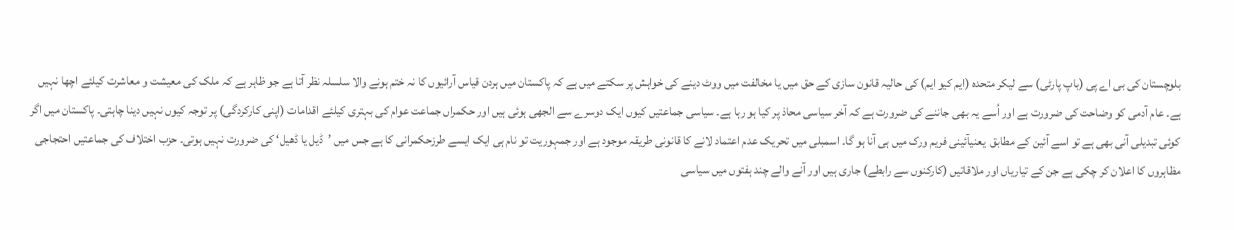بلوچستان کی بی اے پی (باپ پارٹی) سے لیکر متحدہ (ایم کیو ایم) کی حالیہ قانون سازی کے حق میں یا مخالفت میں ووٹ دینے کی خواہش پر سکتے میں ہے کہ پاکستان میں ہردن قیاس آرائیوں کا نہ ختم ہونے والا سلسلہ نظر آتا ہے جو ظاہر ہے کہ ملک کی معیشت و معاشرت کیلئے اچھا نہیں ہے۔ عام آدمی کو وضاحت کی ضرورت ہے اور اُسے یہ بھی جاننے کی ضرورت ہے کہ آخر سیاسی محاذ پر کیا ہو رہا ہے۔ سیاسی جماعتیں کیوں ایک دوسرے سے الجھی ہوئی ہیں اور حکمراں جماعت عوام کی بہتری کیلئے اقدامات (اپنی کارکردگی) پر توجہ کیوں نہیں دینا چاہتی۔ پاکستان میں اگر کوئی تبدیلی آنی بھی ہے تو اسے آئین کے مطابق  یعنیآئینی فریم ورک میں ہی آنا ہو گا۔ اسمبلی میں تحریک عدم اعتماد لانے کا قانونی طریقہ موجود ہے اور جمہوریت تو نام ہی ایک ایسے طرزحکمرانی کا ہے جس میں ’ڈیل یا ڈھیل‘ کی ضرورت نہیں ہوتی۔ حزب اختلاف کی جماعتیں احتجاجی مظاہروں کا اعلان کر چکی ہے جن کے تیاریاں اور ملاقاتیں (کارکنوں سے رابطے) جاری ہیں اور آنے والے چند ہفتوں میں سیاسی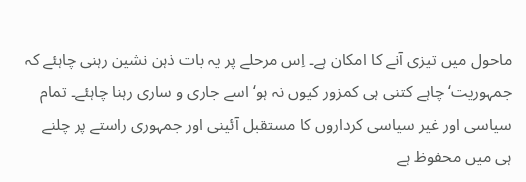ماحول میں تیزی آنے کا امکان ہے۔ اِس مرحلے پر یہ بات ذہن نشین رہنی چاہئے کہ جمہوریت‘ چاہے کتنی ہی کمزور کیوں نہ ہو‘ اسے جاری و ساری رہنا چاہئے۔ تمام سیاسی اور غیر سیاسی کرداروں کا مستقبل آئینی اور جمہوری راستے پر چلنے ہی میں محفوظ ہے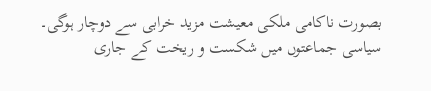بصورت ناکامی ملکی معیشت مزید خرابی سے دوچار ہوگی۔ سیاسی جماعتوں میں شکست و ریخت کے جاری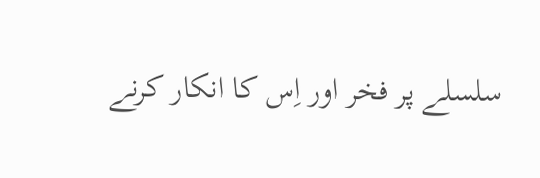سلسلے پر فخر اور اِس کا انکار کرنے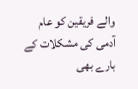والے فریقین کو عام آدمی کی مشکلات کے بارے بھی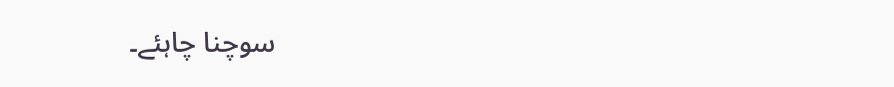سوچنا چاہئے۔